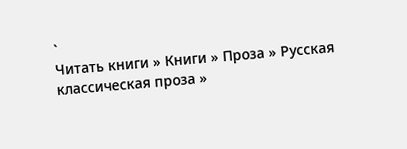`
Читать книги » Книги » Проза » Русская классическая проза »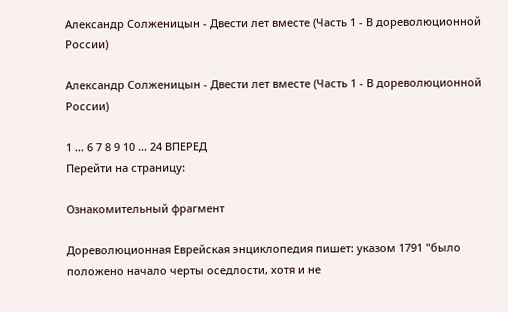Александр Солженицын - Двести лет вместе (Часть 1 - В дореволюционной России)

Александр Солженицын - Двести лет вместе (Часть 1 - В дореволюционной России)

1 ... 6 7 8 9 10 ... 24 ВПЕРЕД
Перейти на страницу:

Ознакомительный фрагмент

Дореволюционная Еврейская энциклопедия пишет: указом 1791 "было положено начало черты оседлости, хотя и не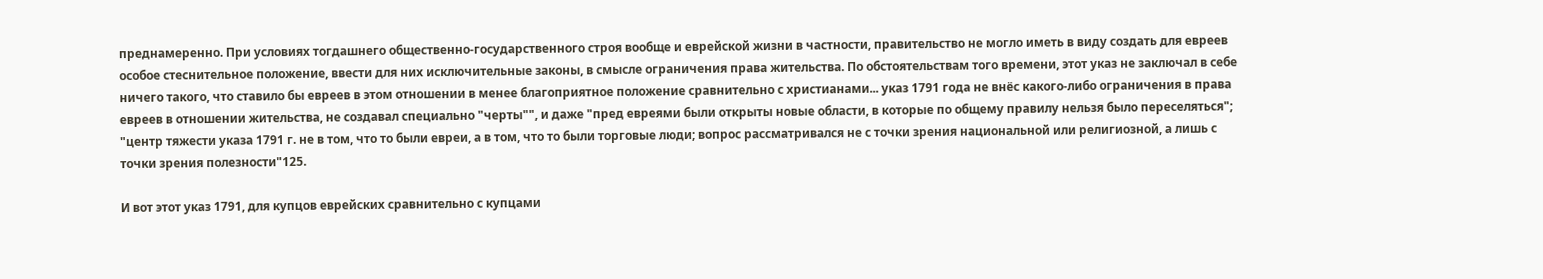преднамеренно. При условиях тогдашнего общественно-государственного строя вообще и еврейской жизни в частности, правительство не могло иметь в виду создать для евреев особое стеснительное положение, ввести для них исключительные законы, в смысле ограничения права жительства. По обстоятельствам того времени, этот указ не заключал в себе ничего такого, что ставило бы евреев в этом отношении в менее благоприятное положение сравнительно с христианами... указ 1791 года не внёс какого-либо ограничения в права евреев в отношении жительства, не создавал специально "черты"", и даже "пред евреями были открыты новые области, в которые по общему правилу нельзя было переселяться"; "центр тяжести указа 1791 г. не в том, что то были евреи, а в том, что то были торговые люди; вопрос рассматривался не с точки зрения национальной или религиозной, а лишь с точки зрения полезности"125.

И вот этот указ 1791, для купцов еврейских сравнительно с купцами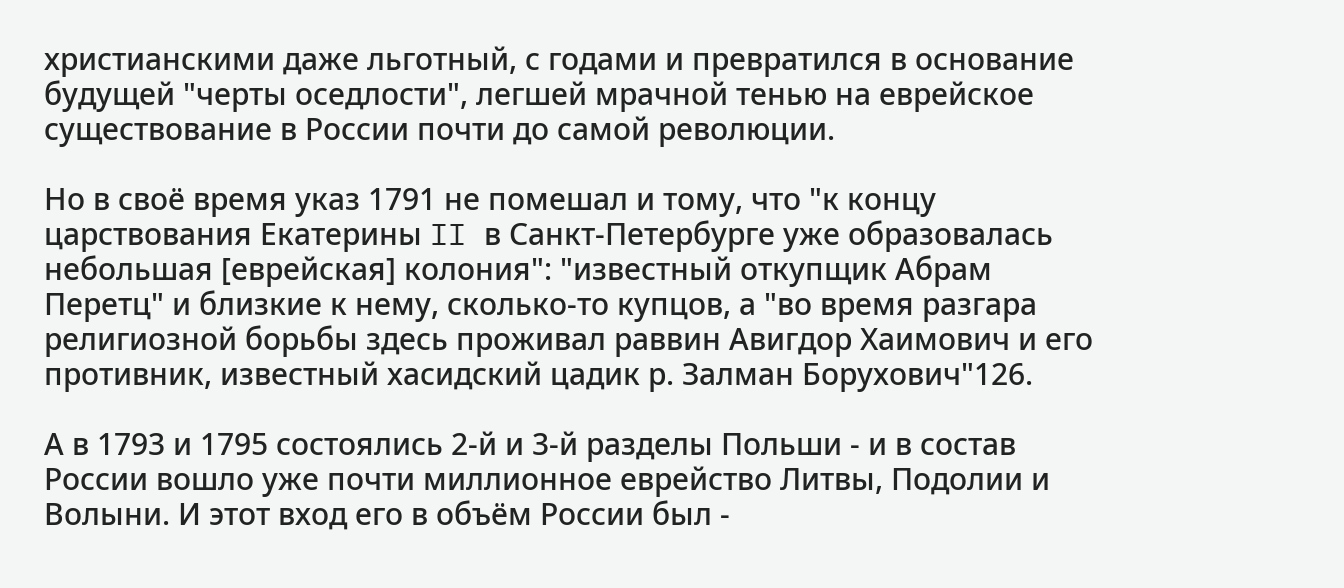христианскими даже льготный, с годами и превратился в основание будущей "черты оседлости", легшей мрачной тенью на еврейское существование в России почти до самой революции.

Но в своё время указ 1791 не помешал и тому, что "к концу царствования Екатерины II в Санкт-Петербурге уже образовалась небольшая [еврейская] колония": "известный откупщик Абрам Перетц" и близкие к нему, сколько-то купцов, а "во время разгара религиозной борьбы здесь проживал раввин Авигдор Хаимович и его противник, известный хасидский цадик р. Залман Борухович"126.

А в 1793 и 1795 состоялись 2-й и 3-й разделы Польши - и в состав России вошло уже почти миллионное еврейство Литвы, Подолии и Волыни. И этот вход его в объём России был -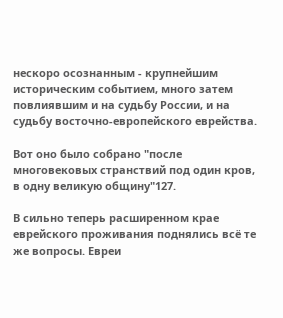нескоро осознанным - крупнейшим историческим событием, много затем повлиявшим и на судьбу России, и на судьбу восточно-европейского еврейства.

Вот оно было собрано "после многовековых странствий под один кров, в одну великую общину"127.

В сильно теперь расширенном крае еврейского проживания поднялись всё те же вопросы. Евреи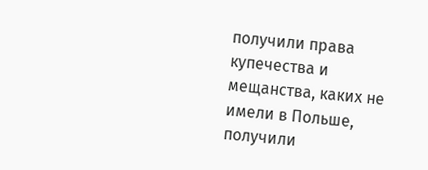получили права купечества и мещанства, каких не имели в Польше, получили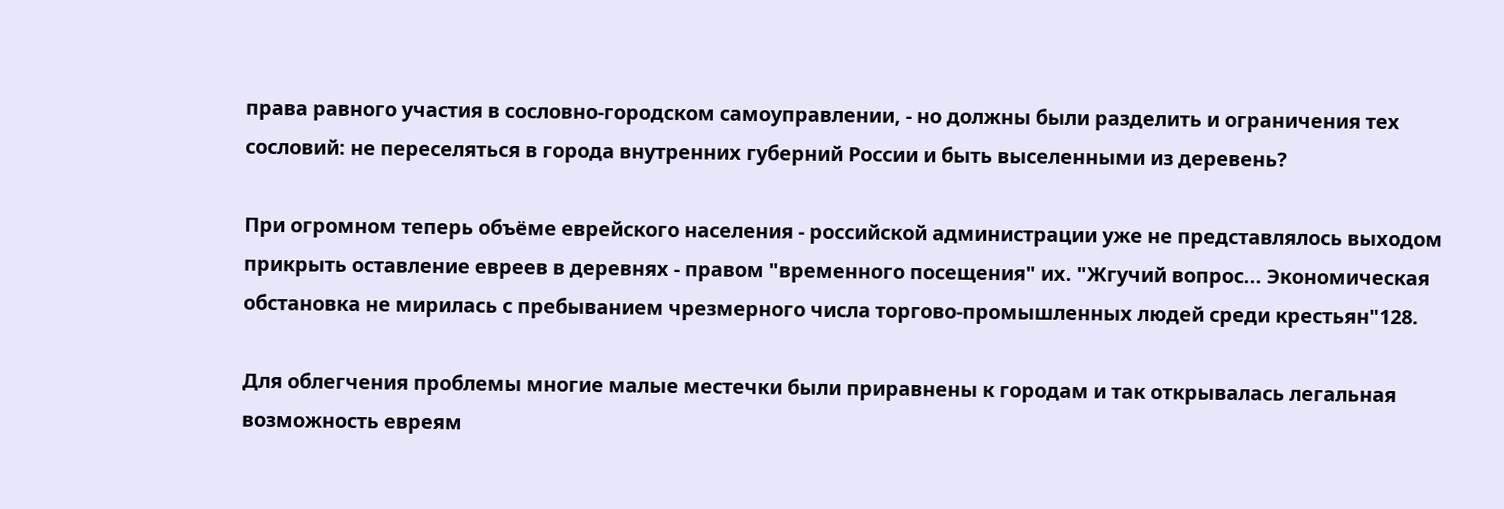права равного участия в сословно-городском самоуправлении, - но должны были разделить и ограничения тех сословий: не переселяться в города внутренних губерний России и быть выселенными из деревень?

При огромном теперь объёме еврейского населения - российской администрации уже не представлялось выходом прикрыть оставление евреев в деревнях - правом "временного посещения" их. "Жгучий вопрос... Экономическая обстановка не мирилась с пребыванием чрезмерного числа торгово-промышленных людей среди крестьян"128.

Для облегчения проблемы многие малые местечки были приравнены к городам и так открывалась легальная возможность евреям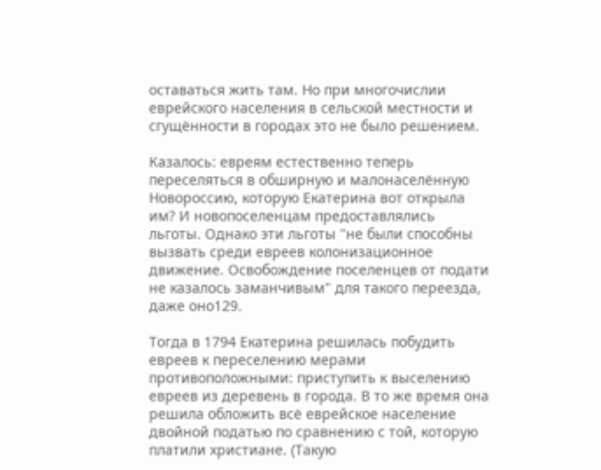оставаться жить там. Но при многочислии еврейского населения в сельской местности и сгущённости в городах это не было решением.

Казалось: евреям естественно теперь переселяться в обширную и малонаселённую Новороссию, которую Екатерина вот открыла им? И новопоселенцам предоставлялись льготы. Однако эти льготы "не были способны вызвать среди евреев колонизационное движение. Освобождение поселенцев от подати не казалось заманчивым" для такого переезда, даже оно129.

Тогда в 1794 Екатерина решилась побудить евреев к переселению мерами противоположными: приступить к выселению евреев из деревень в города. В то же время она решила обложить всё еврейское население двойной податью по сравнению с той, которую платили христиане. (Такую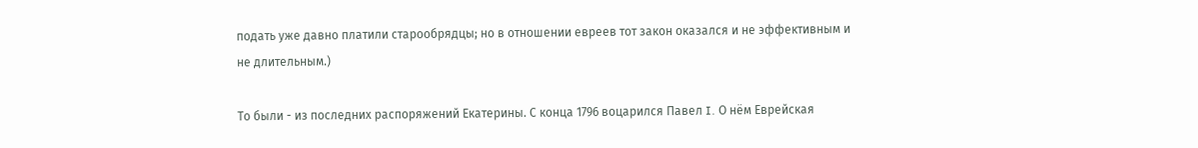подать уже давно платили старообрядцы; но в отношении евреев тот закон оказался и не эффективным и не длительным.)

То были - из последних распоряжений Екатерины. С конца 1796 воцарился Павел I. О нём Еврейская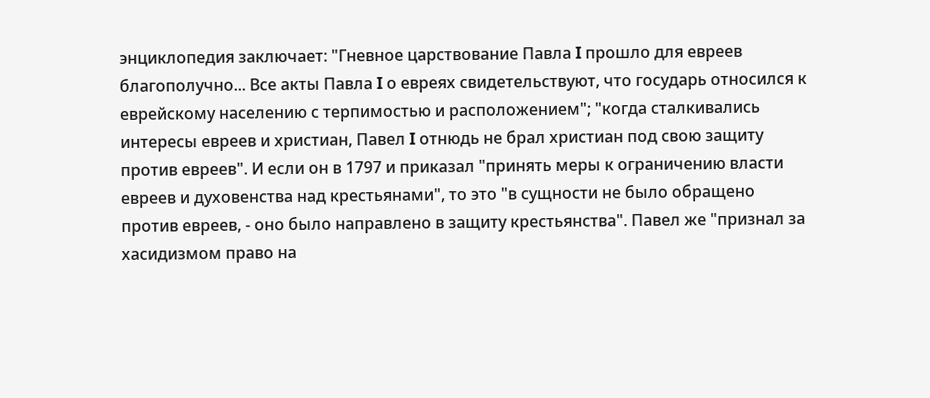энциклопедия заключает: "Гневное царствование Павла I прошло для евреев благополучно... Все акты Павла I о евреях свидетельствуют, что государь относился к еврейскому населению с терпимостью и расположением"; "когда сталкивались интересы евреев и христиан, Павел I отнюдь не брал христиан под свою защиту против евреев". И если он в 1797 и приказал "принять меры к ограничению власти евреев и духовенства над крестьянами", то это "в сущности не было обращено против евреев, - оно было направлено в защиту крестьянства". Павел же "признал за хасидизмом право на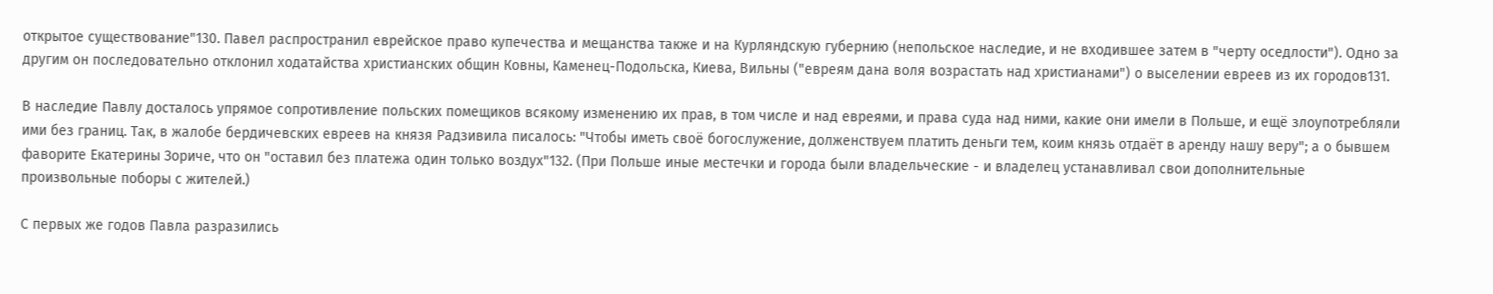открытое существование"130. Павел распространил еврейское право купечества и мещанства также и на Курляндскую губернию (непольское наследие, и не входившее затем в "черту оседлости"). Одно за другим он последовательно отклонил ходатайства христианских общин Ковны, Каменец-Подольска, Киева, Вильны ("евреям дана воля возрастать над христианами") о выселении евреев из их городов131.

В наследие Павлу досталось упрямое сопротивление польских помещиков всякому изменению их прав, в том числе и над евреями, и права суда над ними, какие они имели в Польше, и ещё злоупотребляли ими без границ. Так, в жалобе бердичевских евреев на князя Радзивила писалось: "Чтобы иметь своё богослужение, долженствуем платить деньги тем, коим князь отдаёт в аренду нашу веру"; а о бывшем фаворите Екатерины Зориче, что он "оставил без платежа один только воздух"132. (При Польше иные местечки и города были владельческие - и владелец устанавливал свои дополнительные произвольные поборы с жителей.)

С первых же годов Павла разразились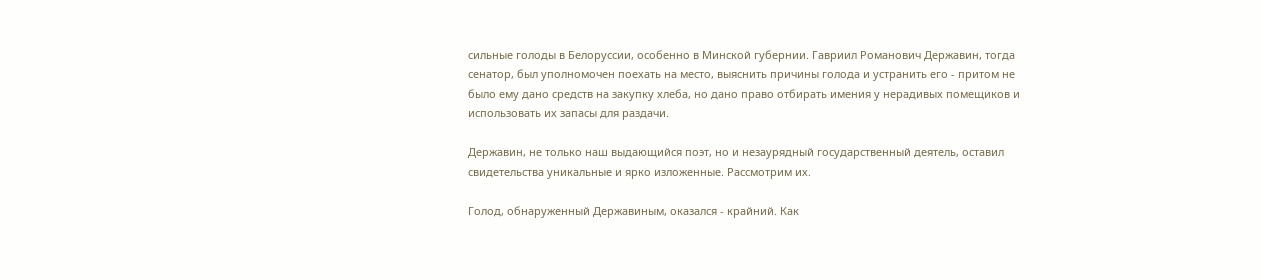сильные голоды в Белоруссии, особенно в Минской губернии. Гавриил Романович Державин, тогда сенатор, был уполномочен поехать на место, выяснить причины голода и устранить его - притом не было ему дано средств на закупку хлеба, но дано право отбирать имения у нерадивых помещиков и использовать их запасы для раздачи.

Державин, не только наш выдающийся поэт, но и незаурядный государственный деятель, оставил свидетельства уникальные и ярко изложенные. Рассмотрим их.

Голод, обнаруженный Державиным, оказался - крайний. Как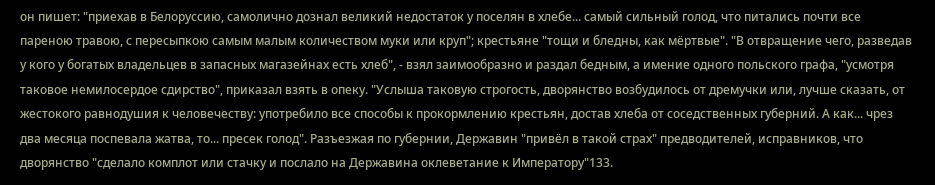он пишет: "приехав в Белоруссию, самолично дознал великий недостаток у поселян в хлебе... самый сильный голод, что питались почти все пареною травою, с пересыпкою самым малым количеством муки или круп"; крестьяне "тощи и бледны, как мёртвые". "В отвращение чего, разведав у кого у богатых владельцев в запасных магазейнах есть хлеб", - взял заимообразно и раздал бедным, а имение одного польского графа, "усмотря таковое немилосердое сдирство", приказал взять в опеку. "Услыша таковую строгость, дворянство возбудилось от дремучки или, лучше сказать, от жестокого равнодушия к человечеству: употребило все способы к прокормлению крестьян, достав хлеба от соседственных губерний. А как... чрез два месяца поспевала жатва, то... пресек голод". Разъезжая по губернии, Державин "привёл в такой страх" предводителей, исправников, что дворянство "сделало комплот или стачку и послало на Державина оклеветание к Императору"133.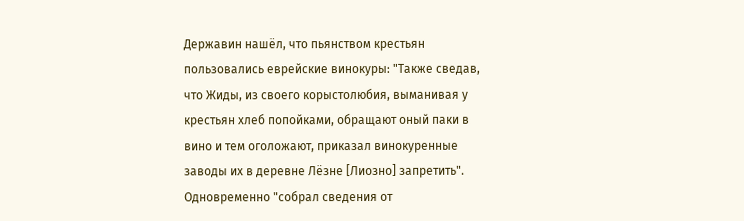Державин нашёл, что пьянством крестьян пользовались еврейские винокуры: "Также сведав, что Жиды, из своего корыстолюбия, выманивая у крестьян хлеб попойками, обращают оный паки в вино и тем оголожают, приказал винокуренные заводы их в деревне Лёзне [Лиозно] запретить". Одновременно "собрал сведения от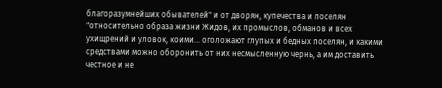благоразумнейших обывателей" и от дворян, купечества и поселян "относительно образа жизни Жидов, их промыслов, обманов и всех ухищрений и уловок, коими... оголожают глупых и бедных поселян, и какими средствами можно оборонить от них несмысленную чернь, а им доставить честное и не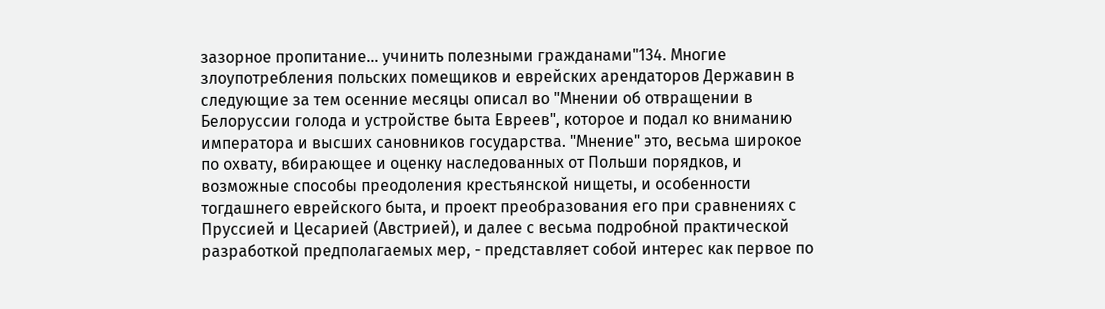зазорное пропитание... учинить полезными гражданами"134. Многие злоупотребления польских помещиков и еврейских арендаторов Державин в следующие за тем осенние месяцы описал во "Мнении об отвращении в Белоруссии голода и устройстве быта Евреев", которое и подал ко вниманию императора и высших сановников государства. "Мнение" это, весьма широкое по охвату, вбирающее и оценку наследованных от Польши порядков, и возможные способы преодоления крестьянской нищеты, и особенности тогдашнего еврейского быта, и проект преобразования его при сравнениях с Пруссией и Цесарией (Австрией), и далее с весьма подробной практической разработкой предполагаемых мер, - представляет собой интерес как первое по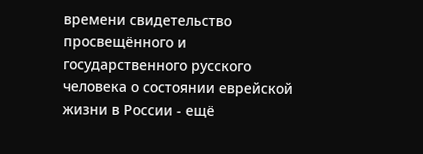времени свидетельство просвещённого и государственного русского человека о состоянии еврейской жизни в России - ещё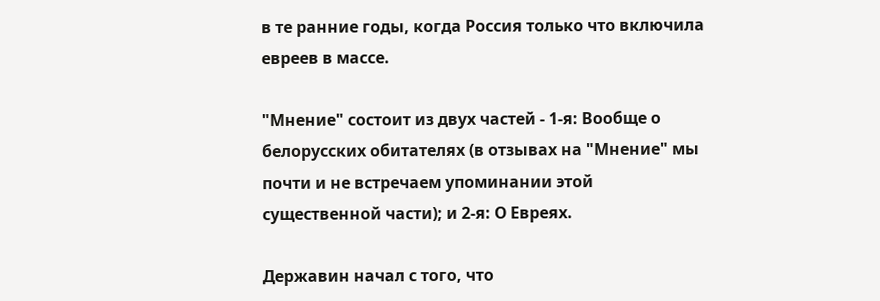в те ранние годы, когда Россия только что включила евреев в массе.

"Мнение" состоит из двух частей - 1-я: Вообще о белорусских обитателях (в отзывах на "Мнение" мы почти и не встречаем упоминании этой существенной части); и 2-я: О Евреях.

Державин начал с того, что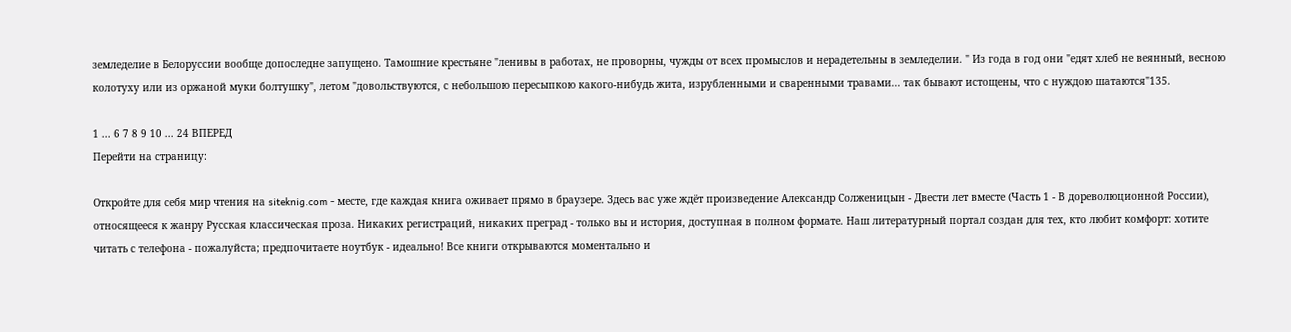земледелие в Белоруссии вообще допоследне запущено. Тамошние крестьяне "ленивы в работах, не проворны, чужды от всех промыслов и нерадетельны в земледелии. " Из года в год они "едят хлеб не веянный, весною колотуху или из оржаной муки болтушку", летом "довольствуются, с небольшою пересыпкою какого-нибудь жита, изрубленными и сваренными травами... так бывают истощены, что с нуждою шатаются"135.

1 ... 6 7 8 9 10 ... 24 ВПЕРЕД
Перейти на страницу:

Откройте для себя мир чтения на siteknig.com - месте, где каждая книга оживает прямо в браузере. Здесь вас уже ждёт произведение Александр Солженицын - Двести лет вместе (Часть 1 - В дореволюционной России), относящееся к жанру Русская классическая проза. Никаких регистраций, никаких преград - только вы и история, доступная в полном формате. Наш литературный портал создан для тех, кто любит комфорт: хотите читать с телефона - пожалуйста; предпочитаете ноутбук - идеально! Все книги открываются моментально и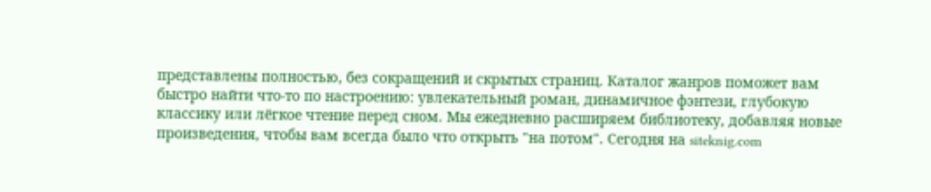представлены полностью, без сокращений и скрытых страниц. Каталог жанров поможет вам быстро найти что-то по настроению: увлекательный роман, динамичное фэнтези, глубокую классику или лёгкое чтение перед сном. Мы ежедневно расширяем библиотеку, добавляя новые произведения, чтобы вам всегда было что открыть "на потом". Сегодня на siteknig.com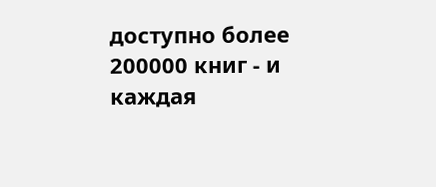доступно более 200000 книг - и каждая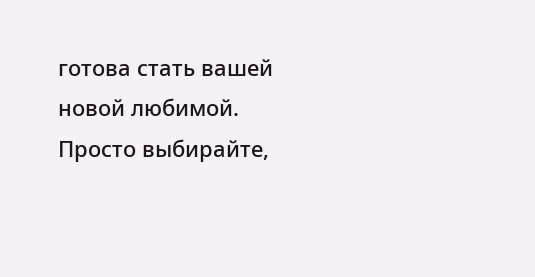готова стать вашей новой любимой. Просто выбирайте,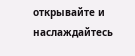открывайте и наслаждайтесь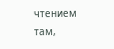чтением там,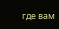где вам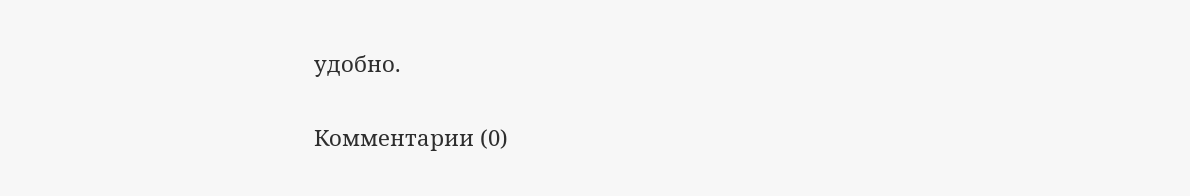удобно.

Комментарии (0)